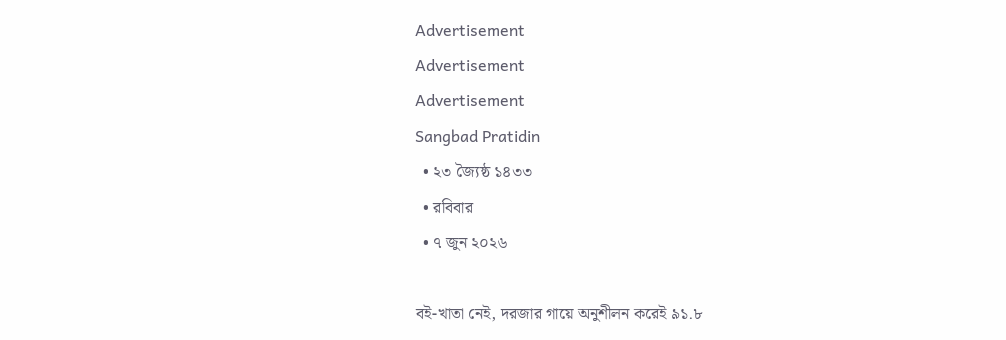Advertisement
Advertisement
Advertisement
Sangbad Pratidin
  • ২৩ জ্যৈষ্ঠ ১৪৩৩
  • রবিবার
  • ৭ জুন ২০২৬

বই-খাতা নেই, দরজার গায়ে অনুশীলন করেই ৯১.৮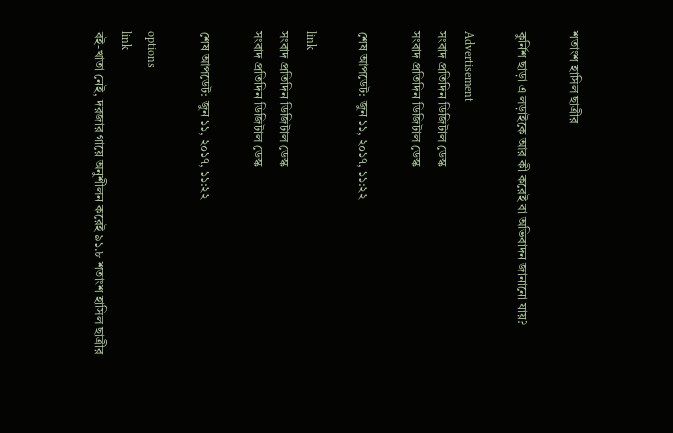শতাংশ হাসিল ছাত্রীর

কুর্নিশ ছাড়া এ লড়াইকে আর কী করেই বা অভিবাদন জানানো যায়?

Advertisement
সংবাদ প্রতিদিন ডিজিটাল ডেস্ক
সংবাদ প্রতিদিন ডিজিটাল ডেস্ক

শেষ আপডেট: জুন ১১, ২০১৭, ১১:২২

link
সংবাদ প্রতিদিন ডিজিটাল ডেস্ক
সংবাদ প্রতিদিন ডিজিটাল ডেস্ক

শেষ আপডেট: জুন ১১, ২০১৭, ১১:২২

options
link
বই-খাতা নেই, দরজার গায়ে অনুশীলন করেই ৯১.৮ শতাংশ হাসিল ছাত্রীর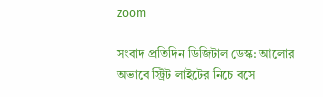zoom

সংবাদ প্রতিদিন ডিজিটাল ডেস্ক: আলোর অভাবে স্ট্রিট লাইটের নিচে বসে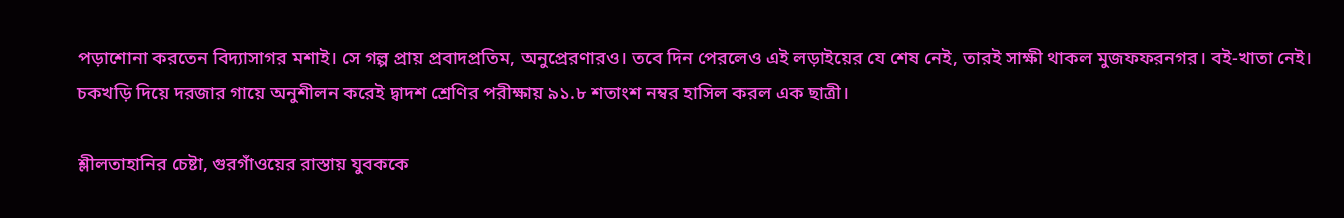পড়াশোনা করতেন বিদ্যাসাগর মশাই। সে গল্প প্রায় প্রবাদপ্রতিম, অনুপ্রেরণারও। তবে দিন পেরলেও এই লড়াইয়ের যে শেষ নেই, তারই সাক্ষী থাকল মুজফফরনগর। বই-খাতা নেই। চকখড়ি দিয়ে দরজার গায়ে অনুশীলন করেই দ্বাদশ শ্রেণির পরীক্ষায় ৯১.৮ শতাংশ নম্বর হাসিল করল এক ছাত্রী।

শ্লীলতাহানির চেষ্টা, গুরগাঁওয়ের রাস্তায় যুবককে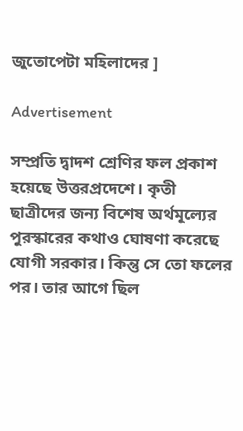জুতোপেটা মহিলাদের ]

Advertisement

সম্প্রতি দ্বাদশ শ্রেণির ফল প্রকাশ হয়েছে উত্তরপ্রদেশে। কৃতী ছাত্রীদের জন্য বিশেষ অর্থমূল্যের পুরস্কারের কথাও ঘোষণা করেছে যোগী সরকার। কিন্তু সে তো ফলের পর। তার আগে ছিল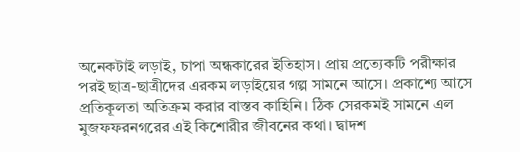অনেকটাই লড়াই, চাপা অন্ধকারের ইতিহাস। প্রায় প্রত্যেকটি পরীক্ষার পরই ছাত্র-ছাত্রীদের এরকম লড়াইয়ের গল্প সামনে আসে। প্রকাশ্যে আসে প্রতিকূলতা অতিক্রম করার বাস্তব কাহিনি। ঠিক সেরকমই সামনে এল মুজফফরনগরের এই কিশোরীর জীবনের কথা। দ্বাদশ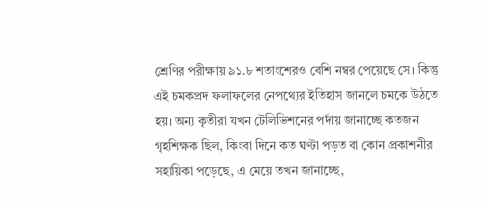শ্রেণির পরীক্ষায় ৯১.৮ শতাংশেরও বেশি নম্বর পেয়েছে সে। কিন্তু এই চমকপ্রদ ফলাফলের নেপথ্যের ইতিহাস জানলে চমকে উঠতে হয়। অন্য কৃতীরা যখন টেলিভিশনের পর্দায় জানাচ্ছে কতজন গৃহশিক্ষক ছিল, কিংবা দিনে কত ঘণ্টা পড়ত বা কোন প্রকাশনীর সহায়িকা পড়েছে, এ মেয়ে তখন জানাচ্ছে,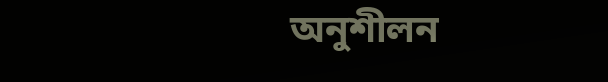অনুশীলন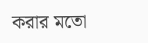করার মতো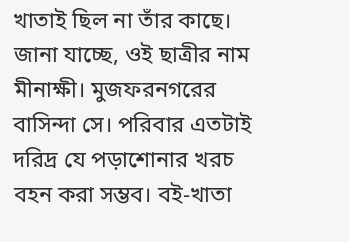খাতাই ছিল না তাঁর কাছে। জানা যাচ্ছে, ওই ছাত্রীর নাম মীনাক্ষী। মুজফরনগরের বাসিন্দা সে। পরিবার এতটাই দরিদ্র যে পড়াশোনার খরচ বহন করা সম্ভব। বই-খাতা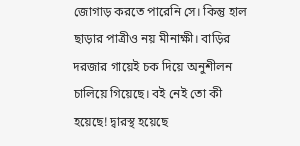জোগাড় করতে পারেনি সে। কিন্তু হাল ছাড়ার পাত্রীও নয় মীনাক্ষী। বাড়ির দরজার গায়েই চক দিয়ে অনুশীলন চালিয়ে গিয়েছে। বই নেই তো কী হয়েছে! দ্বারস্থ হয়েছে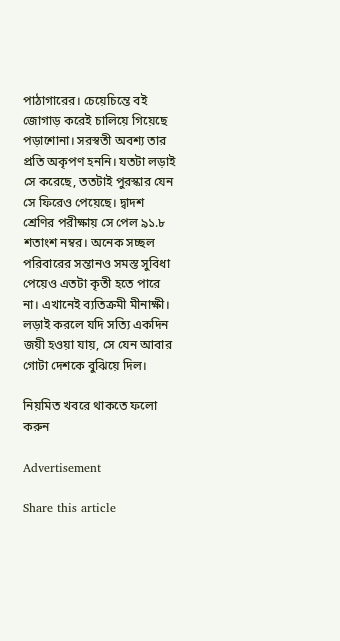পাঠাগারের। চেয়েচিন্তে বই জোগাড় করেই চালিয়ে গিয়েছে পড়াশোনা। সরস্বতী অবশ্য তার প্রতি অকৃপণ হননি। যতটা লড়াই সে করেছে, ততটাই পুরস্কার যেন সে ফিরেও পেয়েছে। দ্বাদশ শ্রেণির পরীক্ষায় সে পেল ৯১.৮ শতাংশ নম্বর। অনেক সচ্ছল পরিবারের সন্তানও সমস্ত সুবিধা পেয়েও এতটা কৃতী হতে পারে না। এখানেই ব্যতিক্রমী মীনাক্ষী। লড়াই করলে যদি সত্যি একদিন জয়ী হওয়া যায়, সে যেন আবার গোটা দেশকে বুঝিয়ে দিল।

নিয়মিত খবরে থাকতে ফলো করুন

Advertisement

Share this article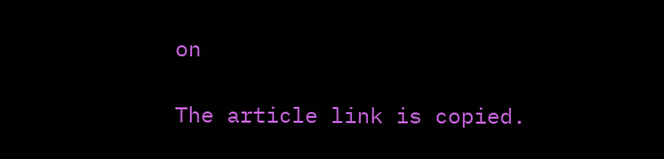on

The article link is copied.